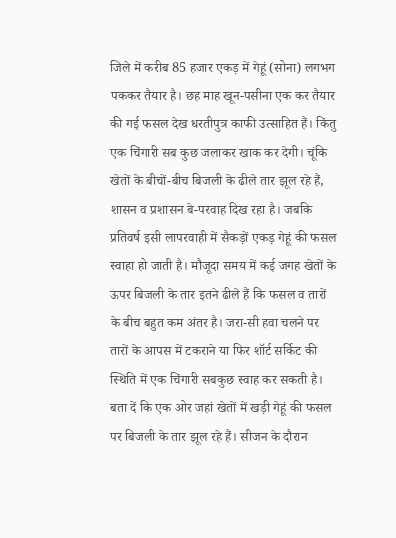जिले में करीब 85 हजार एकड़ में गेहूं (सोना) लगभग पककर तैयार है। छह माह खून-पसीना एक कर तैयार की गई फसल देख धरतीपुत्र काफी उत्साहित हैं। किंतु एक चिंगारी सब कुछ जलाकर खाक कर देगी। चूंकि खेतों के बीचों-बीच बिजली के ढीले तार झूल रहे हैं, शासन व प्रशासन बे-परवाह दिख रहा है। जबकि प्रतिवर्ष इसी लापरवाही में सैकड़ों एकड़ गेहूं की फसल स्वाहा हो जाती है। मौजूदा समय में कई जगह खेतों के ऊपर बिजली के तार इतने ढीले हैं कि फसल व तारों के बीच बहुत कम अंतर है। जरा-सी हवा चलने पर तारों के आपस में टकराने या फिर शॉर्ट सर्किट की स्थिति में एक चिंगारी सबकुछ स्वाह कर सकती है।
बता दें कि एक ओर जहां खेतों में खड़ी गेहूं की फसल पर बिजली के तार झूल रहे हैं। सीजन के दौरान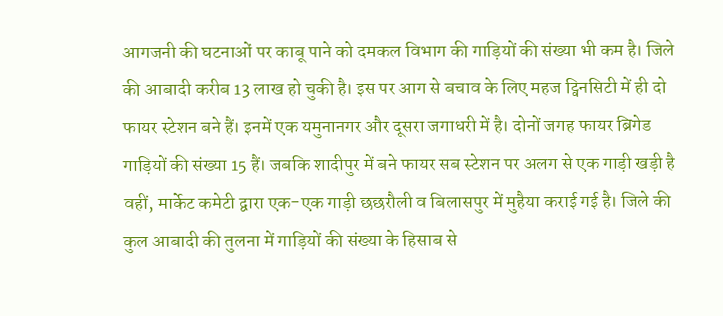आगजनी की घटनाओं पर काबू पाने को दमकल विभाग की गाड़ियों की संख्या भी कम है। जिले की आबादी करीब 13 लाख हो चुकी है। इस पर आग से बचाव के लिए महज ट्विनसिटी में ही दो फायर स्टेशन बने हैं। इनमें एक यमुनानगर और दूसरा जगाधरी में है। दोनों जगह फायर ब्रिगेड गाड़ियों की संख्या 15 हैं। जबकि शादीपुर में बने फायर सब स्टेशन पर अलग से एक गाड़ी खड़ी है वहीं, मार्केट कमेटी द्वारा एक-एक गाड़ी छछरौली व बिलासपुर में मुहैया कराई गई है। जिले की कुल आबादी की तुलना में गाड़ियों की संख्या के हिसाब से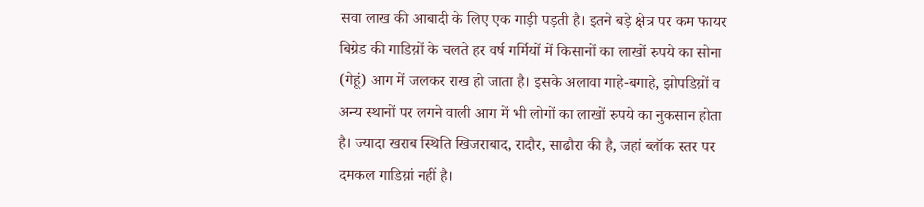सवा लाख की आबादी के लिए एक गाड़ी पड़ती है। इतने बड़े क्षेत्र पर कम फायर बिग्रेड की गाडिय़ों के चलते हर वर्ष गर्मियों में किसानों का लाखों रुपये का सोना (गेहूं) आग में जलकर राख हो जाता है। इसके अलावा गाहे-बगाहे, झोपडिय़ों व अन्य स्थानों पर लगने वाली आग में भी लोगों का लाखों रुपये का नुकसान होता है। ज्यादा खराब स्थिति खिजराबाद, रादौर, साढौरा की है, जहां ब्लॉक स्तर पर दमकल गाडिय़ां नहीं है।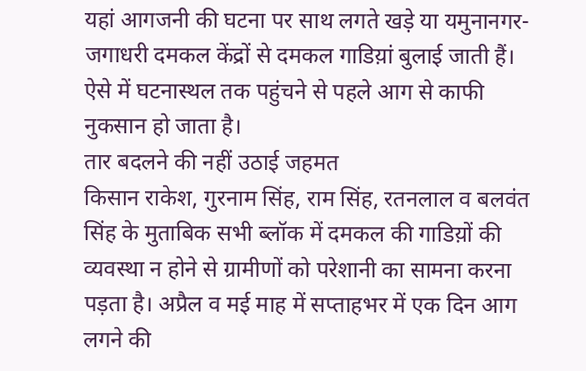यहां आगजनी की घटना पर साथ लगते खड़े या यमुनानगर-जगाधरी दमकल केंद्रों से दमकल गाडिय़ां बुलाई जाती हैं। ऐसे में घटनास्थल तक पहुंचने से पहले आग से काफी नुकसान हो जाता है।
तार बदलने की नहीं उठाई जहमत
किसान राकेश, गुरनाम सिंह, राम सिंह, रतनलाल व बलवंत सिंह के मुताबिक सभी ब्लॉक में दमकल की गाडिय़ों की व्यवस्था न होने से ग्रामीणों को परेशानी का सामना करना पड़ता है। अप्रैल व मई माह में सप्ताहभर में एक दिन आग लगने की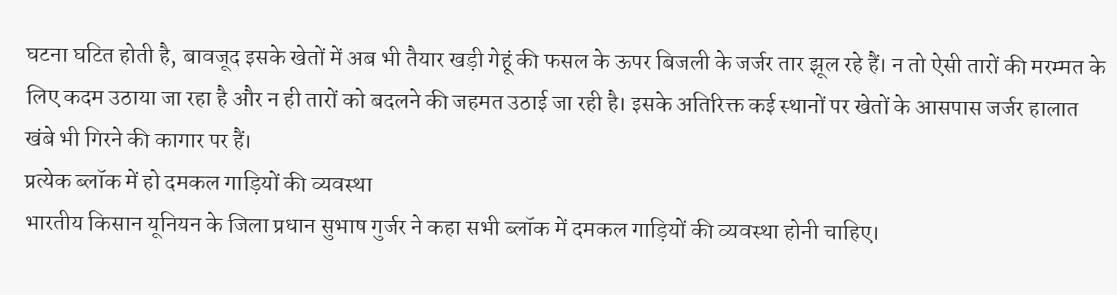घटना घटित होती है, बावजूद इसके खेतों में अब भी तैयार खड़ी गेहूं की फसल के ऊपर बिजली के जर्जर तार झूल रहे हैं। न तो ऐसी तारों की मरम्मत के लिए कदम उठाया जा रहा है और न ही तारों को बदलने की जहमत उठाई जा रही है। इसके अतिरिक्त कई स्थानों पर खेतों के आसपास जर्जर हालात खंबे भी गिरने की कागार पर हैं।
प्रत्येक ब्लॉक में हो दमकल गाड़ियों की व्यवस्था
भारतीय किसान यूनियन के जिला प्रधान सुभाष गुर्जर ने कहा सभी ब्लॉक में दमकल गाड़ियों की व्यवस्था होनी चाहिए।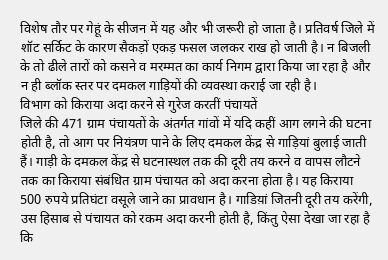विशेष तौर पर गेहूं के सीजन में यह और भी जरूरी हो जाता है। प्रतिवर्ष जिले में शॉट सर्किट के कारण सैकड़ों एकड़ फसल जलकर राख हो जाती है। न बिजली के तो ढीले तारों को कसने व मरम्मत का कार्य निगम द्वारा किया जा रहा है और न ही ब्लॉक स्तर पर दमकल गाड़ियों की व्यवस्था कराई जा रही है।
विभाग को किराया अदा करने से गुरेज करतीं पंचायतें
जिले की 471 ग्राम पंचायतों के अंतर्गत गांवों में यदि कहीं आग लगने की घटना होती है, तो आग पर नियंत्रण पाने के लिए दमकल केंद्र से गाड़ियां बुलाई जाती हैं। गाड़ी के दमकल केंद्र से घटनास्थल तक की दूरी तय करने व वापस लौटने तक का किराया संबंधित ग्राम पंचायत को अदा करना होता है। यह किराया 500 रुपये प्रतिघंटा वसूले जाने का प्रावधान है। गाडिय़ां जितनी दूरी तय करेंगी, उस हिसाब से पंचायत को रकम अदा करनी होती है, किंतु ऐसा देखा जा रहा है कि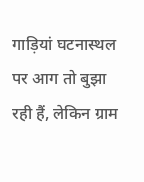गाड़ियां घटनास्थल पर आग तो बुझा रही हैं, लेकिन ग्राम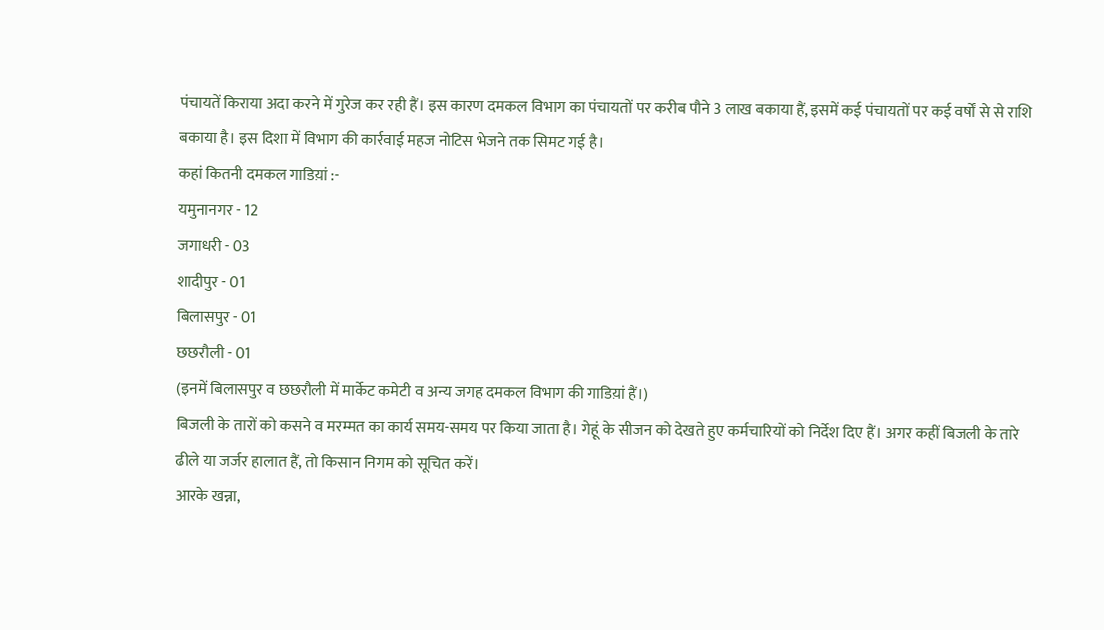पंचायतें किराया अदा करने में गुरेज कर रही हैं। इस कारण दमकल विभाग का पंचायतों पर करीब पौने 3 लाख बकाया हैं, इसमें कई पंचायतों पर कई वर्षों से से राशि बकाया है। इस दिशा में विभाग की कार्रवाई महज नोटिस भेजने तक सिमट गई है।
कहां कितनी दमकल गाडिय़ां :-
यमुनानगर - 12
जगाधरी - 03
शादीपुर - 01
बिलासपुर - 01
छछरौली - 01
(इनमें बिलासपुर व छछरौली में मार्केट कमेटी व अन्य जगह दमकल विभाग की गाडिय़ां हैं।)
बिजली के तारों को कसने व मरम्मत का कार्य समय-समय पर किया जाता है। गेहूं के सीजन को देखते हुए कर्मचारियों को निर्देश दिए हैं। अगर कहीं बिजली के तारे ढीले या जर्जर हालात हैं, तो किसान निगम को सूचित करें।
आरके खन्ना,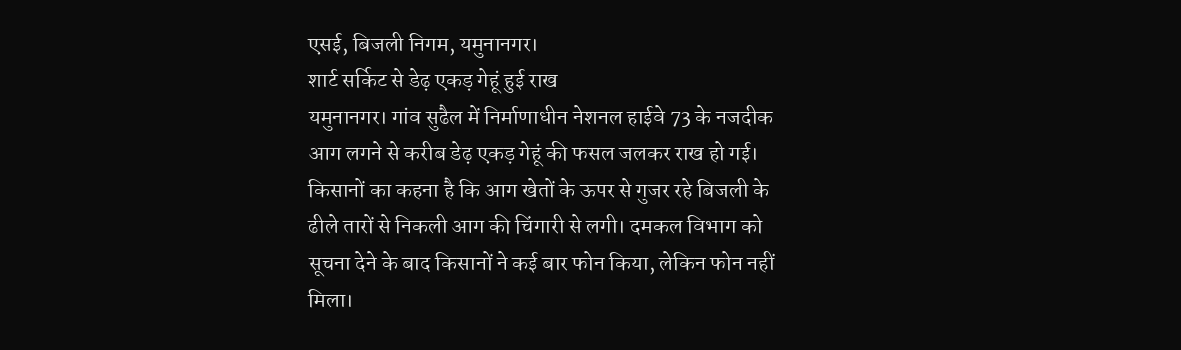एसई, बिजली निगम, यमुनानगर।
शार्ट सर्किट से डेढ़ एकड़ गेहूं हुई राख
यमुनानगर। गांव सुढैल में निर्माणाधीन नेशनल हाईवे 73 के नजदीक आग लगने से करीब डेढ़ एकड़ गेहूं की फसल जलकर राख हो गई। किसानों का कहना है कि आग खेतों के ऊपर से गुजर रहे बिजली के ढीले तारों से निकली आग की चिंगारी से लगी। दमकल विभाग को सूचना देने के बाद किसानों ने कई बार फोन किया, लेकिन फोन नहीं मिला।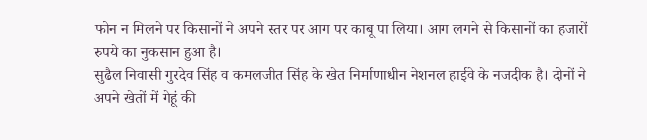फोन न मिलने पर किसानों ने अपने स्तर पर आग पर काबू पा लिया। आग लगने से किसानों का हजारों रुपये का नुकसान हुआ है।
सुढैल निवासी गुरदेव सिंह व कमलजीत सिंह के खेत निर्माणाधीन नेशनल हाईवे के नजदीक है। दोनों ने अपने खेतों में गेहूं की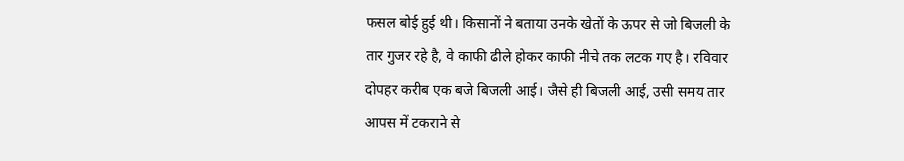फसल बोई हुई थी। किसानों ने बताया उनके खेतों के ऊपर से जो बिजली के तार गुजर रहे है, वे काफी ढीले होकर काफी नीचे तक लटक गए है। रविवार दोपहर करीब एक बजे बिजली आई। जैसे ही बिजली आई, उसी समय तार आपस में टकराने से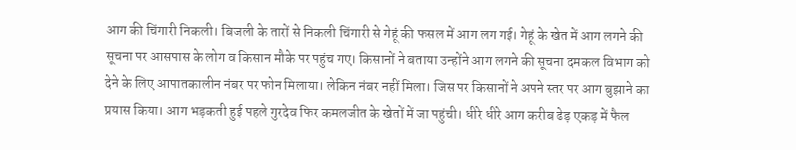आग की चिंगारी निकली। बिजली के तारों से निकली चिंगारी से गेहूं की फसल में आग लग गई। गेहूं के खेत में आग लगने की सूचना पर आसपास के लोग व किसान मौके पर पहुंच गए। किसानों ने बताया उन्होंने आग लगने की सूचना दमकल विभाग को देने के लिए आपातकालीन नंबर पर फोन मिलाया। लेकिन नंबर नहीं मिला। जिस पर किसानों ने अपने स्तर पर आग बुझाने का प्रयास किया। आग भड़कती हुई पहले गुरदेव फिर कमलजीत के खेतों में जा पहुंची। धीरे धीरे आग करीब ढेड़ एकड़ में फैल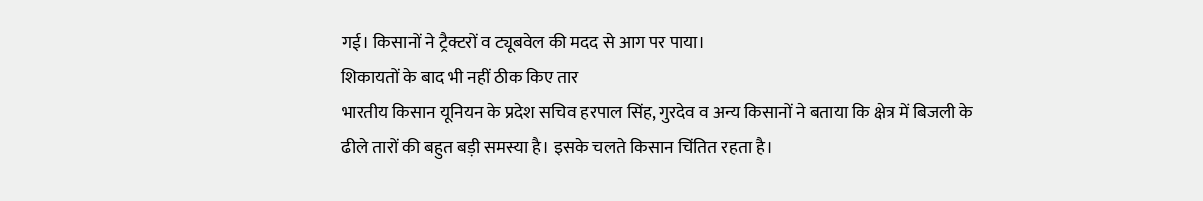गई। किसानों ने ट्रैक्टरों व ट्यूबवेल की मदद से आग पर पाया।
शिकायतों के बाद भी नहीं ठीक किए तार
भारतीय किसान यूनियन के प्रदेश सचिव हरपाल सिंह, गुरदेव व अन्य किसानों ने बताया कि क्षेत्र में बिजली के ढीले तारों की बहुत बड़ी समस्या है। इसके चलते किसान चिंतित रहता है।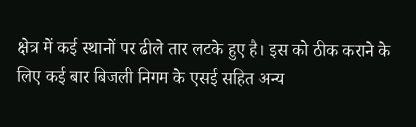क्षेत्र में कई स्थानों पर ढीले तार लटके हुए है। इस को ठीक कराने के लिए कई बार बिजली निगम के एसई सहित अन्य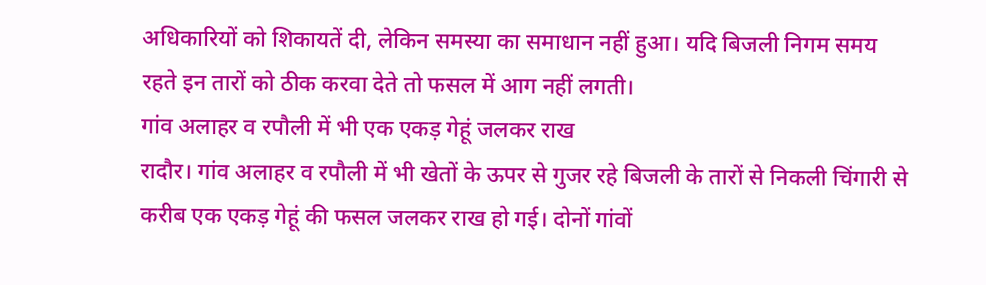अधिकारियों को शिकायतें दी, लेकिन समस्या का समाधान नहीं हुआ। यदि बिजली निगम समय रहते इन तारों को ठीक करवा देते तो फसल में आग नहीं लगती।
गांव अलाहर व रपौली में भी एक एकड़ गेहूं जलकर राख
रादौर। गांव अलाहर व रपौली में भी खेतों के ऊपर से गुजर रहे बिजली के तारों से निकली चिंगारी से करीब एक एकड़ गेहूं की फसल जलकर राख हो गई। दोनों गांवों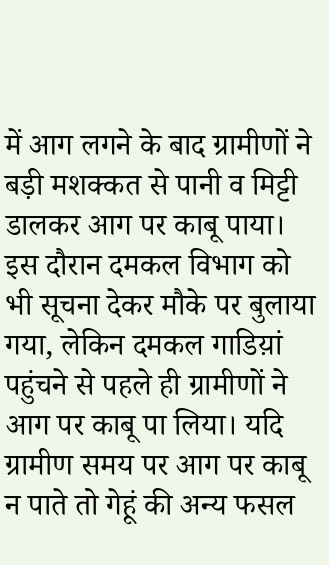में आग लगने के बाद ग्रामीणों ने बड़ी मशक्कत से पानी व मिट्टी डालकर आग पर काबू पाया। इस दौरान दमकल विभाग को भी सूचना देकर मौके पर बुलाया गया, लेकिन दमकल गाडिय़ां पहुंचने से पहले ही ग्रामीणों ने आग पर काबू पा लिया। यदि ग्रामीण समय पर आग पर काबू न पाते तो गेहूं की अन्य फसल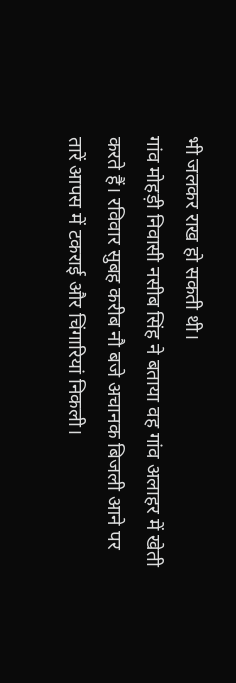भी जलकर राख हो सकती थी।
गांव मोहड़ी निवासी नसीब सिंह ने बताया वह गांव अलाहर में खेती करते हैं। रविवार सुबह करीब नौ बजे अचानक बिजली आने पर तारें आपस में टकराई और चिंगारियां निकली।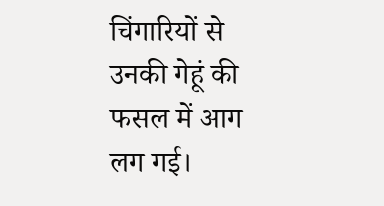चिंगारियों से उनकी गेहूं की फसल में आग लग गई।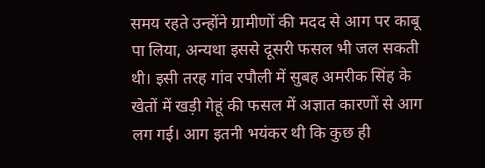समय रहते उन्होंने ग्रामीणों की मदद से आग पर काबू पा लिया, अन्यथा इससे दूसरी फसल भी जल सकती थी। इसी तरह गांव रपौली में सुबह अमरीक सिंह के खेतों में खड़ी गेहूं की फसल में अज्ञात कारणों से आग लग गई। आग इतनी भयंकर थी कि कुछ ही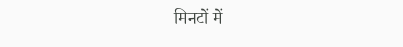मिनटों में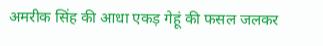अमरीक सिंह की आधा एकड़ गेहूं की फसल जलकर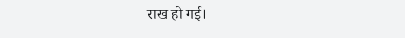राख हो गई।